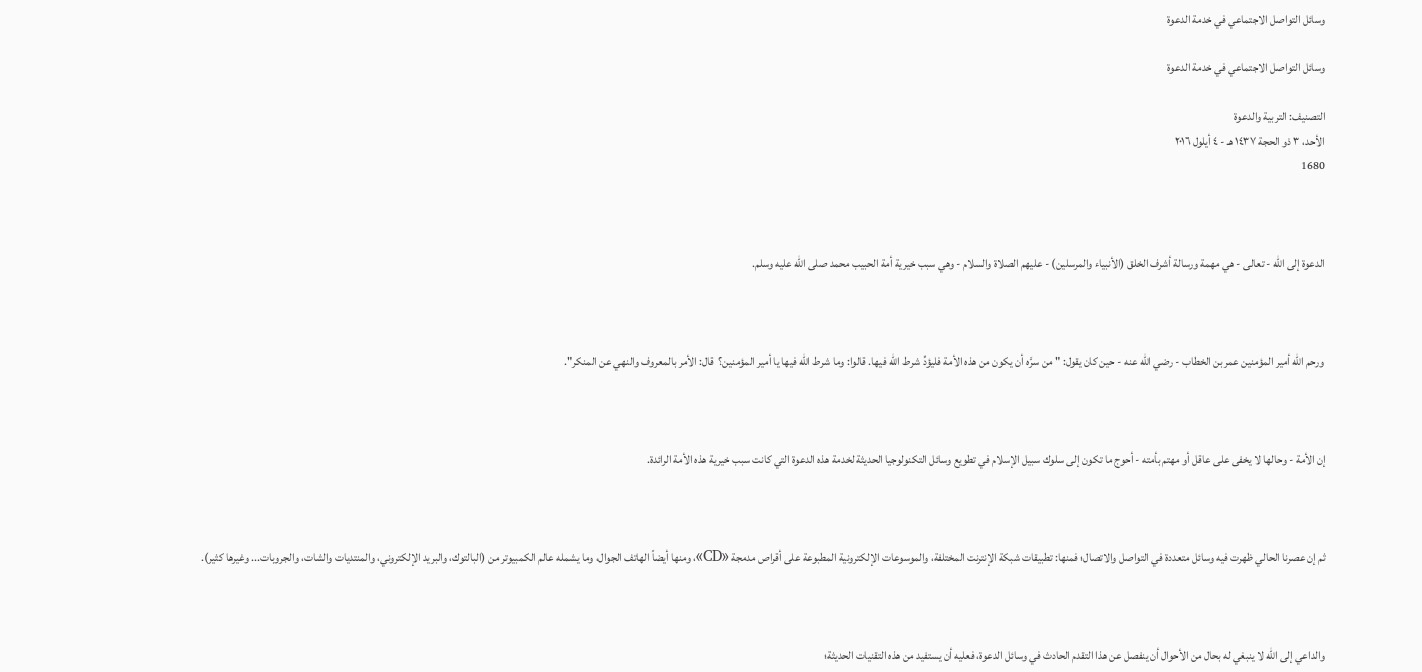وسائل التواصل الاجتماعي في خدمة الدعوة

وسائل التواصل الاجتماعي في خدمة الدعوة

التصنيف: التربية والدعوة
الأحد، ٣ ذو الحجة ١٤٣٧ هـ - ٤ أيلول ٢٠١٦
1680



الدعوة إلى الله - تعالى - هي مهمة ورسالة أشرف الخلق (الأنبياء والمرسلين) - عليهم الصلاة والسلام - وهي سبب خيرية أمة الحبيب محمد صلى الله عليه وسلم.



ورحم الله أمير المؤمنين عمر بن الخطاب - رضي الله عنه - حين كان يقول: " من سرَّه أن يكون من هذه الأمة فليؤدِّ شرط الله فيها. قالوا: وما شرط الله فيها يا أمير المؤمنين؟  قال: الأمر بالمعروف والنهي عن المنكر".



إن الأمة - وحالها لا يخفى على عاقل أو مهتم بأمته - أحوج ما تكون إلى سلوك سبيل الإسلام في تطويع وسائل التكنولوجيا الحديثة لخدمة هذه الدعوة التي كانت سبب خيرية هذه الأمة الرائدة.



ثم إن عصرنا الحالي ظهرت فيه وسائل متعددة في التواصل والاتصال؛ فمنها: تطبيقات شبكة الإنترنت المختلفة، والموسوعات الإلكترونية المطبوعة على أقراص مدمجة «CD»، ومنها أيضاً الهاتف الجوال، وما يشمله عالم الكمبيوتر من (البالتوك، والبريد الإلكتروني، والمنتديات والشات، والجروبات... وغيرها كثير).



والداعي إلى الله لا ينبغي له بحال من الأحوال أن ينفصل عن هذا التقدم الحادث في وسائل الدعوة، فعليه أن يستفيد من هذه التقنيات الحديثة؛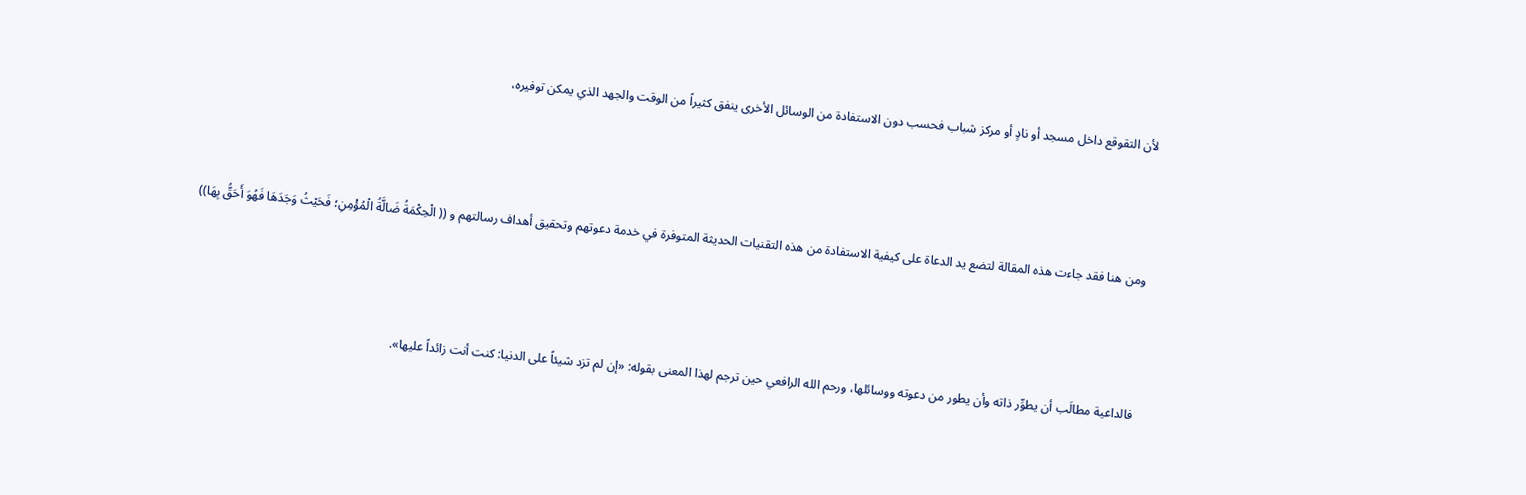لأن التقوقع داخل مسجد أو نادٍ أو مركز شباب فحسب دون الاستفادة من الوسائل الأخرى ينفق كثيراً من الوقت والجهد الذي يمكن توفيره،



ومن هنا فقد جاءت هذه المقالة لتضع يد الدعاة على كيفية الاستفادة من هذه التقنيات الحديثة المتوفرة في خدمة دعوتهم وتحقيق أهداف رسالتهم و (( الْحِكْمَةُ ضَالَّةُ الْمُؤْمِنِ؛ فَحَيْثُ وَجَدَهَا فَهُوَ أَحَقُّ بِهَا))



فالداعية مطالَب أن يطوِّر ذاته وأن يطور من دعوته ووسائلها، ورحم الله الرافعي حين ترجم لهذا المعنى بقوله: «إن لم تزد شيئاً على الدنيا: كنت أنت زائداً عليها».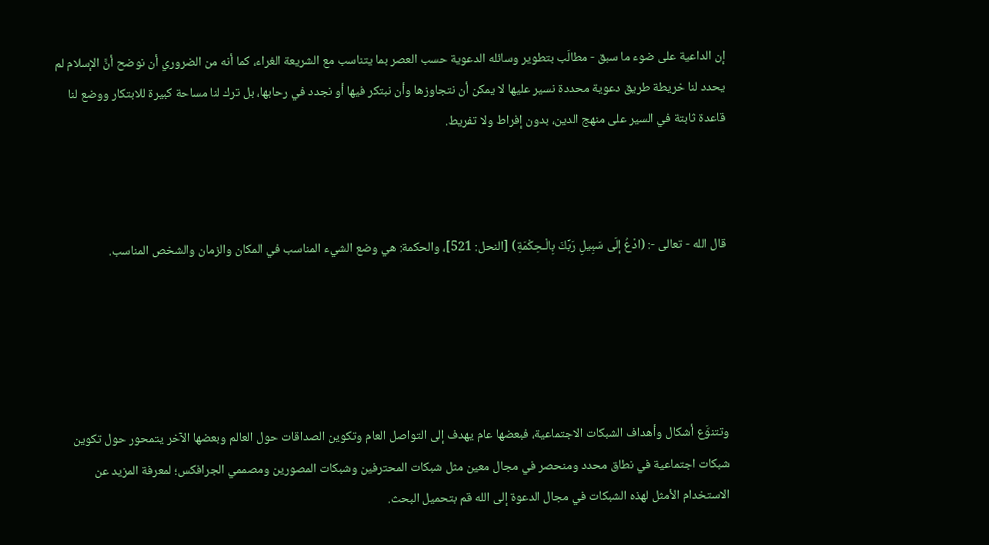إن الداعية على ضوء ما سبق - مطالَب بتطوير وسائله الدعوية حسب العصر بما يتناسب مع الشريعة الغراء، كما أنه من الضروري أن نوضح أنَّ الإسلام لم يحدد لنا خريطة طريق دعوية محددة نسير عليها لا يمكن أن نتجاوزها وأن نبتكر فيها أو نجدد في رحابها، بل ترك لنا مساحة كبيرة للابتكار ووضع لنا قاعدة ثابتة في السير على منهج الدين، بدون إفراط ولا تفريط.



قال الله - تعالى -: (ادْعُ إلَى سَبِيلِ رَبِّكَ بِالْـحِكْمَةِ) [النحل: 521]، والحكمة: هي وضع الشيء المناسب في المكان والزمان والشخص المناسب.





وتتنوَّع أشكال وأهداف الشبكات الاجتماعية، فبعضها عام يهدف إلى التواصل العام وتكوين الصداقات حول العالم وبعضها الآخر يتمحور حول تكوين شبكات اجتماعية في نطاق محدد ومنحصر في مجال معين مثل شبكات المحترفين وشبكات المصورين ومصممي الجرافكس؛ لمعرفة المزيد عن الاستخدام الأمثل لهذه الشبكات في مجال الدعوة إلى الله قم بتحميل البحث.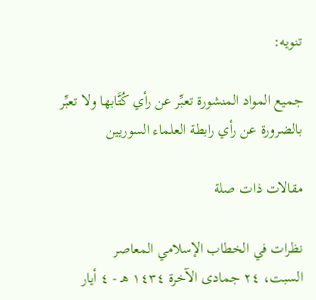تنويه:

جميع المواد المنشورة تعبِّر عن رأي كُتَّابها ولا تعبِّر بالضرورة عن رأي رابطة العلماء السوريين

مقالات ذات صلة

نظرات في الخطاب الإسلامي المعاصر
السبت، ٢٤ جمادى الآخرة ١٤٣٤ هـ - ٤ أيار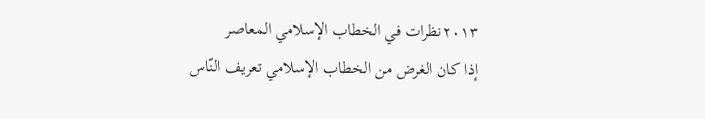٢٠١٣نظرات في الخطاب الإسلامي المعاصر
إذا كان الغرض من الخطاب الإسلامي تعريف النّاس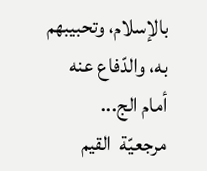بالإسلام، وتحبيبهم به، والدّفاع عنه أمام الج...
مرجعيّة  القيم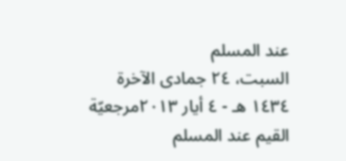عند المسلم
السبت، ٢٤ جمادى الآخرة ١٤٣٤ هـ - ٤ أيار ٢٠١٣مرجعيّة القيم عند المسلم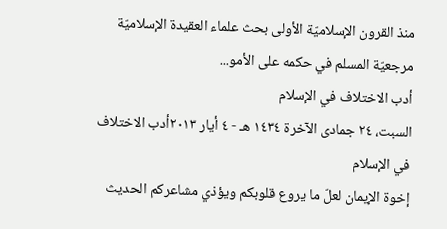منذ القرون الإسلاميّة الأولى بحث علماء العقيدة الإسلاميّة مرجعيّة المسلم في حكمه على الأمو...
أدب الاختلاف في الإسلام
السبت، ٢٤ جمادى الآخرة ١٤٣٤ هـ - ٤ أيار ٢٠١٣أدب الاختلاف في الإسلام
إخوة الإيمان لعلّ ما يروع قلوبكم ويؤذي مشاعركم الحديث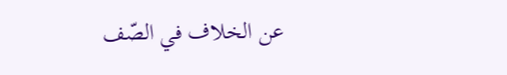عن الخلاف في الصّف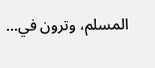المسلم، وترون في...